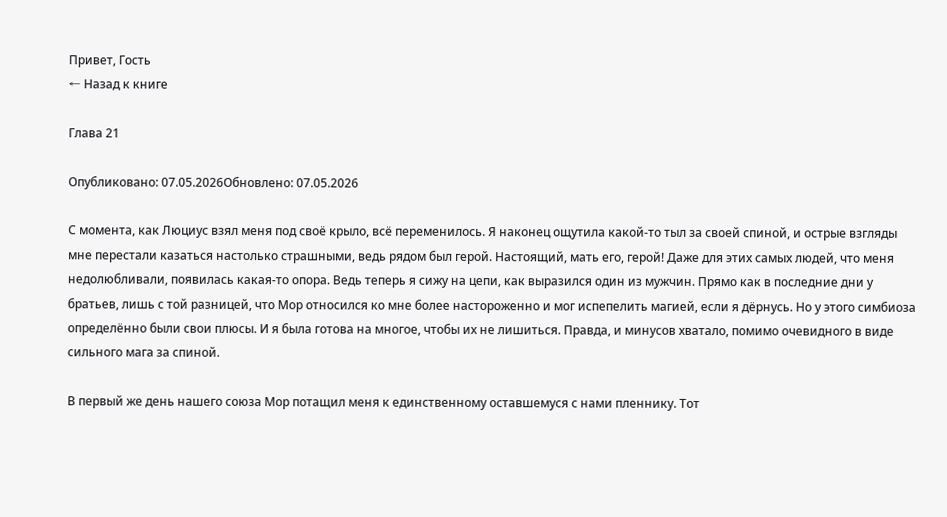Привет, Гость
← Назад к книге

Глава 21

Опубликовано: 07.05.2026Обновлено: 07.05.2026

С момента, как Люциус взял меня под своё крыло, всё переменилось. Я наконец ощутила какой-то тыл за своей спиной, и острые взгляды мне перестали казаться настолько страшными, ведь рядом был герой. Настоящий, мать его, герой! Даже для этих самых людей, что меня недолюбливали, появилась какая-то опора. Ведь теперь я сижу на цепи, как выразился один из мужчин. Прямо как в последние дни у братьев, лишь с той разницей, что Мор относился ко мне более настороженно и мог испепелить магией, если я дёрнусь. Но у этого симбиоза определённо были свои плюсы. И я была готова на многое, чтобы их не лишиться. Правда, и минусов хватало, помимо очевидного в виде сильного мага за спиной.

В первый же день нашего союза Мор потащил меня к единственному оставшемуся с нами пленнику. Тот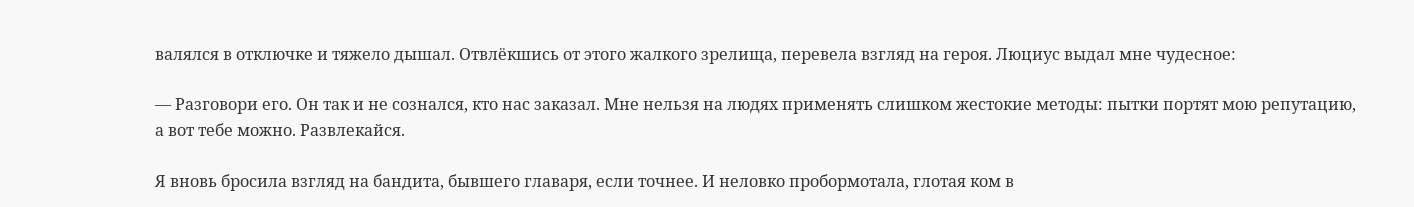валялся в отключке и тяжело дышал. Отвлёкшись от этого жалкого зрелища, перевела взгляд на героя. Люциус выдал мне чудесное:

— Разговори его. Он так и не сознался, кто нас заказал. Мне нельзя на людях применять слишком жестокие методы: пытки портят мою репутацию, а вот тебе можно. Развлекайся.

Я вновь бросила взгляд на бандита, бывшего главаря, если точнее. И неловко пробормотала, глотая ком в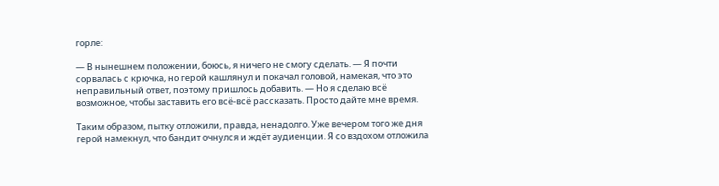горле:

— В нынешнем положении, боюсь, я ничего не смогу сделать. — Я почти сорвалась с крючка, но герой кашлянул и покачал головой, намекая, что это неправильный ответ, поэтому пришлось добавить. — Но я сделаю всё возможное, чтобы заставить его всё-всё рассказать. Просто дайте мне время.

Таким образом, пытку отложили, правда, ненадолго. Уже вечером того же дня герой намекнул, что бандит очнулся и ждёт аудиенции. Я со вздохом отложила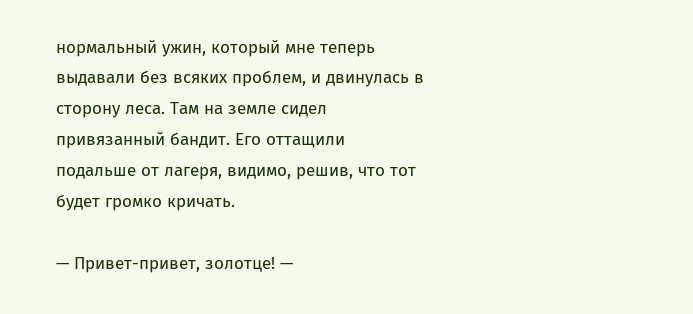нормальный ужин, который мне теперь выдавали без всяких проблем, и двинулась в сторону леса. Там на земле сидел привязанный бандит. Его оттащили подальше от лагеря, видимо, решив, что тот будет громко кричать.

— Привет-привет, золотце! —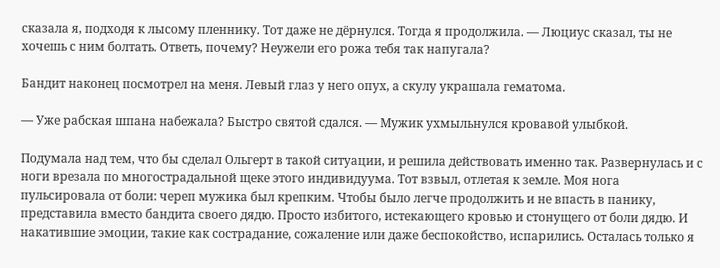сказала я, подходя к лысому пленнику. Тот даже не дёрнулся. Тогда я продолжила. — Люциус сказал, ты не хочешь с ним болтать. Ответь, почему? Неужели его рожа тебя так напугала?

Бандит наконец посмотрел на меня. Левый глаз у него опух, а скулу украшала гематома.

— Уже рабская шпана набежала? Быстро святой сдался. — Мужик ухмыльнулся кровавой улыбкой.

Подумала над тем, что бы сделал Ольгерт в такой ситуации, и решила действовать именно так. Развернулась и с ноги врезала по многострадальной щеке этого индивидуума. Тот взвыл, отлетая к земле. Моя нога пульсировала от боли: череп мужика был крепким. Чтобы было легче продолжить и не впасть в панику, представила вместо бандита своего дядю. Просто избитого, истекающего кровью и стонущего от боли дядю. И накатившие эмоции, такие как сострадание, сожаление или даже беспокойство, испарились. Осталась только я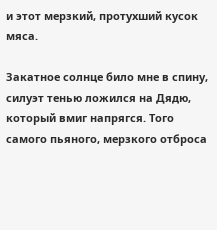и этот мерзкий, протухший кусок мяса.

Закатное солнце било мне в спину, силуэт тенью ложился на Дядю, который вмиг напрягся. Того самого пьяного, мерзкого отброса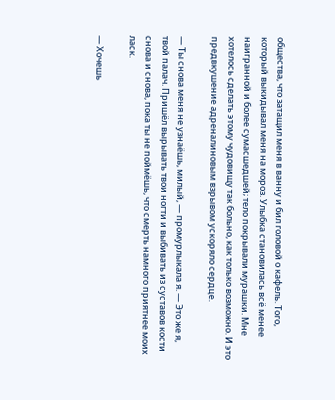общества, что затащил меня в ванну и бил головой о кафель. Того, который выкидывал меня на мороз. Улыбка становилась всё менее наигранной и более сумасшедшей; тело покрывали мурашки. Мне хотелось сделать этому чудовищу так больно, как только возможно. И это предвкушение адреналиновым взрывом ускоряло сердце.

— Ты снова меня не узнаёшь, милый, — промурлыкала я. — Это же я, твой палач. Пришёл вырывать твои ногти и выбивать из суставов кости снова и снова, пока ты не поймёшь, что смерть намного приятнее моих ласк.

— Хочешь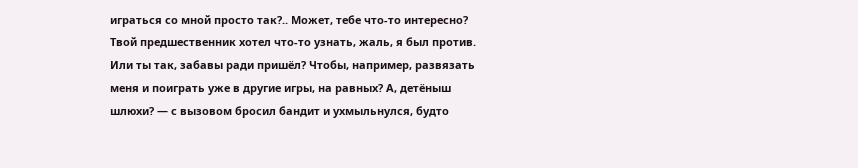играться со мной просто так?.. Может, тебе что-то интересно? Твой предшественник хотел что-то узнать, жаль, я был против. Или ты так, забавы ради пришёл? Чтобы, например, развязать меня и поиграть уже в другие игры, на равных? А, детёныш шлюхи? — с вызовом бросил бандит и ухмыльнулся, будто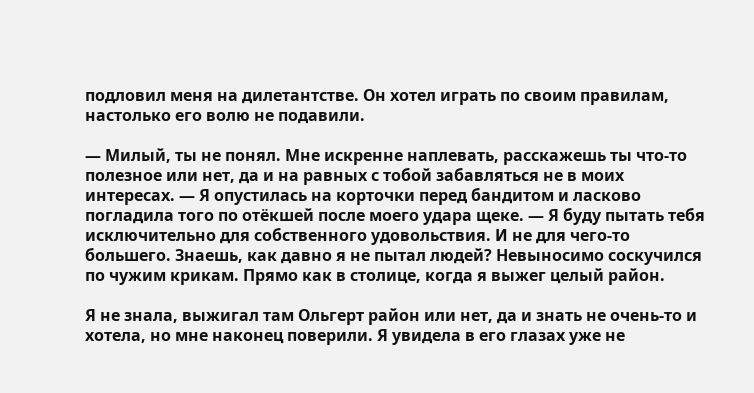подловил меня на дилетантстве. Он хотел играть по своим правилам, настолько его волю не подавили.

— Милый, ты не понял. Мне искренне наплевать, расскажешь ты что-то полезное или нет, да и на равных с тобой забавляться не в моих интересах. — Я опустилась на корточки перед бандитом и ласково погладила того по отёкшей после моего удара щеке. — Я буду пытать тебя исключительно для собственного удовольствия. И не для чего-то большего. Знаешь, как давно я не пытал людей? Невыносимо соскучился по чужим крикам. Прямо как в столице, когда я выжег целый район.

Я не знала, выжигал там Ольгерт район или нет, да и знать не очень-то и хотела, но мне наконец поверили. Я увидела в его глазах уже не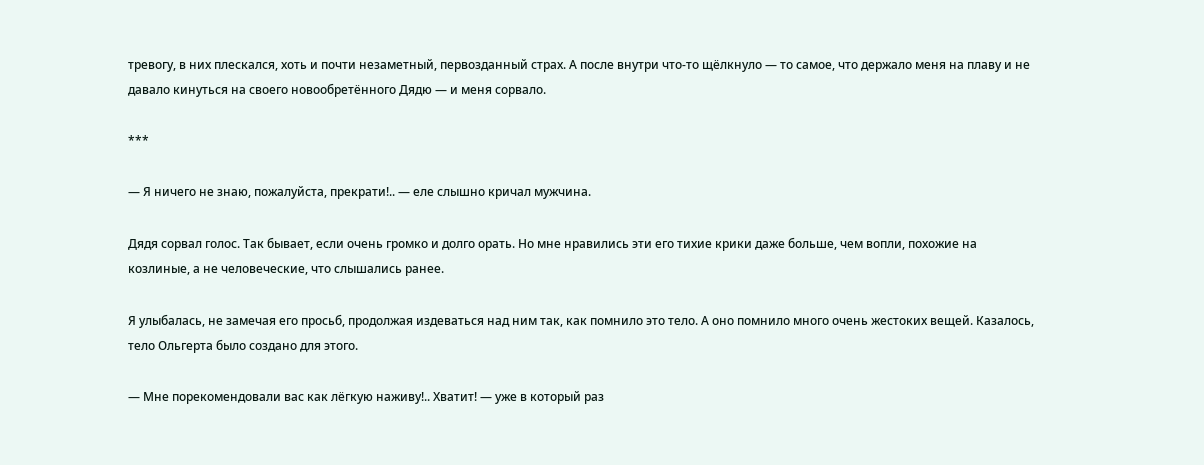тревогу, в них плескался, хоть и почти незаметный, первозданный страх. А после внутри что-то щёлкнуло — то самое, что держало меня на плаву и не давало кинуться на своего новообретённого Дядю — и меня сорвало.

***

— Я ничего не знаю, пожалуйста, прекрати!.. — еле слышно кричал мужчина.

Дядя сорвал голос. Так бывает, если очень громко и долго орать. Но мне нравились эти его тихие крики даже больше, чем вопли, похожие на козлиные, а не человеческие, что слышались ранее.

Я улыбалась, не замечая его просьб, продолжая издеваться над ним так, как помнило это тело. А оно помнило много очень жестоких вещей. Казалось, тело Ольгерта было создано для этого.

— Мне порекомендовали вас как лёгкую наживу!.. Хватит! — уже в который раз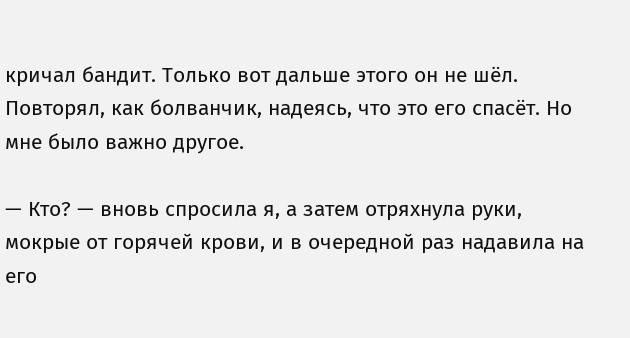кричал бандит. Только вот дальше этого он не шёл. Повторял, как болванчик, надеясь, что это его спасёт. Но мне было важно другое.

— Кто? — вновь спросила я, а затем отряхнула руки, мокрые от горячей крови, и в очередной раз надавила на его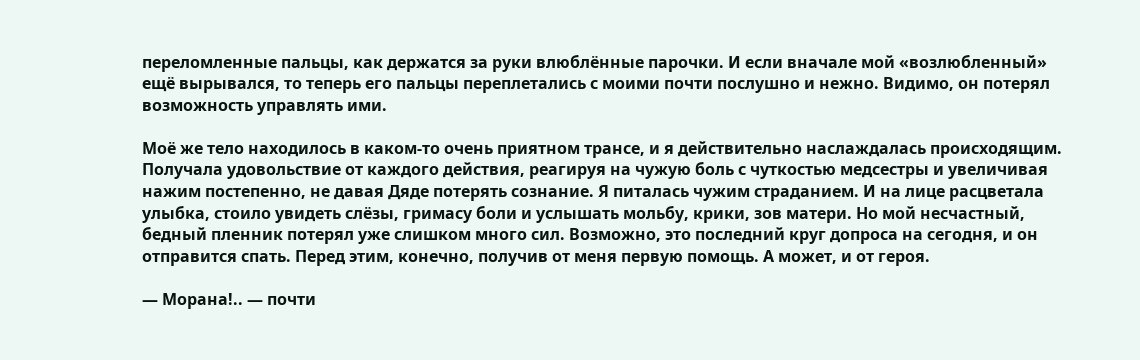переломленные пальцы, как держатся за руки влюблённые парочки. И если вначале мой «возлюбленный» ещё вырывался, то теперь его пальцы переплетались с моими почти послушно и нежно. Видимо, он потерял возможность управлять ими.

Моё же тело находилось в каком-то очень приятном трансе, и я действительно наслаждалась происходящим. Получала удовольствие от каждого действия, реагируя на чужую боль с чуткостью медсестры и увеличивая нажим постепенно, не давая Дяде потерять сознание. Я питалась чужим страданием. И на лице расцветала улыбка, стоило увидеть слёзы, гримасу боли и услышать мольбу, крики, зов матери. Но мой несчастный, бедный пленник потерял уже слишком много сил. Возможно, это последний круг допроса на сегодня, и он отправится спать. Перед этим, конечно, получив от меня первую помощь. А может, и от героя.

— Морана!.. — почти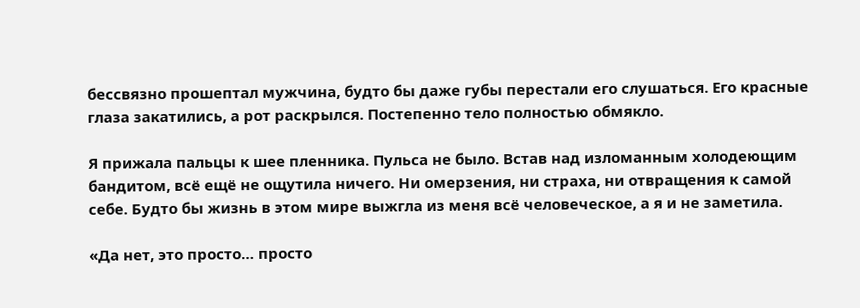бессвязно прошептал мужчина, будто бы даже губы перестали его слушаться. Его красные глаза закатились, а рот раскрылся. Постепенно тело полностью обмякло.

Я прижала пальцы к шее пленника. Пульса не было. Встав над изломанным холодеющим бандитом, всё ещё не ощутила ничего. Ни омерзения, ни страха, ни отвращения к самой себе. Будто бы жизнь в этом мире выжгла из меня всё человеческое, а я и не заметила.

«Да нет, это просто… просто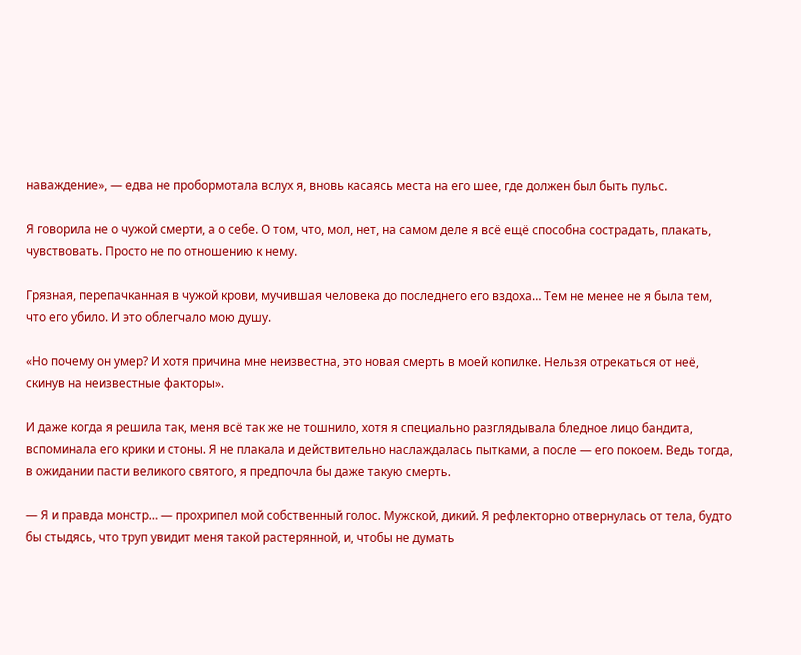наваждение», — едва не пробормотала вслух я, вновь касаясь места на его шее, где должен был быть пульс.

Я говорила не о чужой смерти, а о себе. О том, что, мол, нет, на самом деле я всё ещё способна сострадать, плакать, чувствовать. Просто не по отношению к нему.

Грязная, перепачканная в чужой крови, мучившая человека до последнего его вздоха… Тем не менее не я была тем, что его убило. И это облегчало мою душу.

«Но почему он умер? И хотя причина мне неизвестна, это новая смерть в моей копилке. Нельзя отрекаться от неё, скинув на неизвестные факторы».

И даже когда я решила так, меня всё так же не тошнило, хотя я специально разглядывала бледное лицо бандита, вспоминала его крики и стоны. Я не плакала и действительно наслаждалась пытками, а после — его покоем. Ведь тогда, в ожидании пасти великого святого, я предпочла бы даже такую смерть.

— Я и правда монстр… — прохрипел мой собственный голос. Мужской, дикий. Я рефлекторно отвернулась от тела, будто бы стыдясь, что труп увидит меня такой растерянной, и, чтобы не думать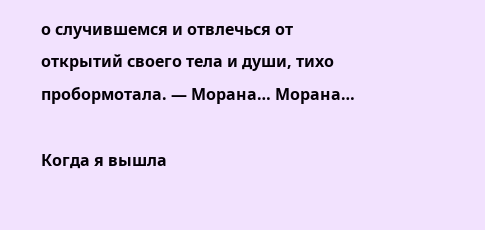о случившемся и отвлечься от открытий своего тела и души, тихо пробормотала. — Морана… Морана…

Когда я вышла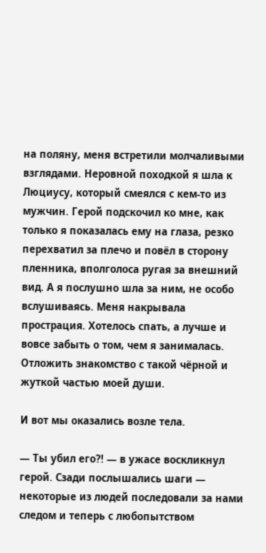на поляну, меня встретили молчаливыми взглядами. Неровной походкой я шла к Люциусу, который смеялся с кем-то из мужчин. Герой подскочил ко мне, как только я показалась ему на глаза, резко перехватил за плечо и повёл в сторону пленника, вполголоса ругая за внешний вид. А я послушно шла за ним, не особо вслушиваясь. Меня накрывала прострация. Хотелось спать, а лучше и вовсе забыть о том, чем я занималась. Отложить знакомство с такой чёрной и жуткой частью моей души.

И вот мы оказались возле тела.

— Ты убил его?! — в ужасе воскликнул герой. Сзади послышались шаги — некоторые из людей последовали за нами следом и теперь с любопытством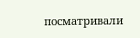посматривали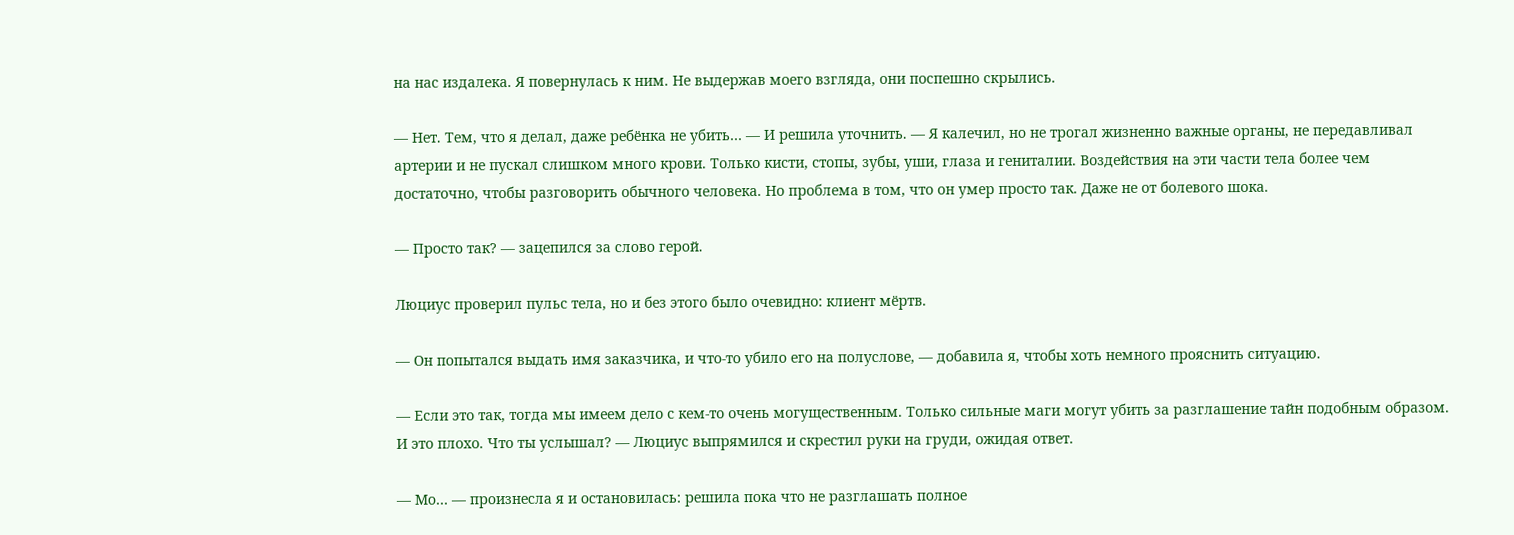на нас издалека. Я повернулась к ним. Не выдержав моего взгляда, они поспешно скрылись.

— Нет. Тем, что я делал, даже ребёнка не убить… — И решила уточнить. — Я калечил, но не трогал жизненно важные органы, не передавливал артерии и не пускал слишком много крови. Только кисти, стопы, зубы, уши, глаза и гениталии. Воздействия на эти части тела более чем достаточно, чтобы разговорить обычного человека. Но проблема в том, что он умер просто так. Даже не от болевого шока.

— Просто так? — зацепился за слово герой.

Люциус проверил пульс тела, но и без этого было очевидно: клиент мёртв.

— Он попытался выдать имя заказчика, и что-то убило его на полуслове, — добавила я, чтобы хоть немного прояснить ситуацию.

— Если это так, тогда мы имеем дело с кем-то очень могущественным. Только сильные маги могут убить за разглашение тайн подобным образом. И это плохо. Что ты услышал? — Люциус выпрямился и скрестил руки на груди, ожидая ответ.

— Мо… — произнесла я и остановилась: решила пока что не разглашать полное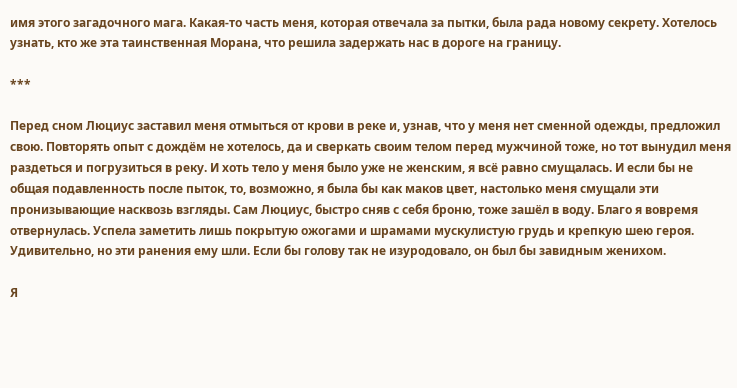имя этого загадочного мага. Какая-то часть меня, которая отвечала за пытки, была рада новому секрету. Хотелось узнать, кто же эта таинственная Морана, что решила задержать нас в дороге на границу.

***

Перед сном Люциус заставил меня отмыться от крови в реке и, узнав, что у меня нет сменной одежды, предложил свою. Повторять опыт с дождём не хотелось, да и сверкать своим телом перед мужчиной тоже, но тот вынудил меня раздеться и погрузиться в реку. И хоть тело у меня было уже не женским, я всё равно смущалась. И если бы не общая подавленность после пыток, то, возможно, я была бы как маков цвет, настолько меня смущали эти пронизывающие насквозь взгляды. Сам Люциус, быстро сняв с себя броню, тоже зашёл в воду. Благо я вовремя отвернулась. Успела заметить лишь покрытую ожогами и шрамами мускулистую грудь и крепкую шею героя. Удивительно, но эти ранения ему шли. Если бы голову так не изуродовало, он был бы завидным женихом.

Я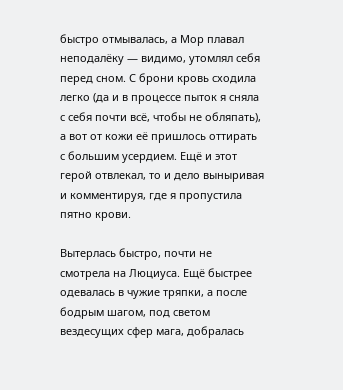быстро отмывалась, а Мор плавал неподалёку — видимо, утомлял себя перед сном. С брони кровь сходила легко (да и в процессе пыток я сняла с себя почти всё, чтобы не обляпать), а вот от кожи её пришлось оттирать с большим усердием. Ещё и этот герой отвлекал, то и дело выныривая и комментируя, где я пропустила пятно крови.

Вытерлась быстро, почти не смотрела на Люциуса. Ещё быстрее одевалась в чужие тряпки, а после бодрым шагом, под светом вездесущих сфер мага, добралась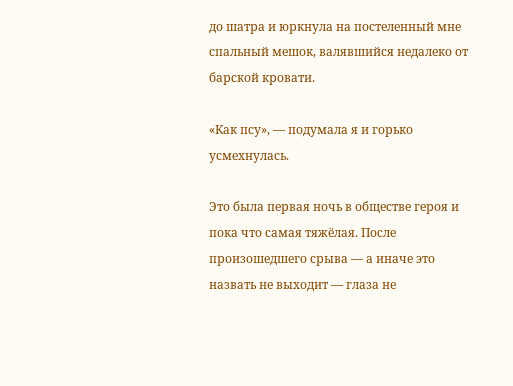до шатра и юркнула на постеленный мне спальный мешок, валявшийся недалеко от барской кровати.

«Как псу», — подумала я и горько усмехнулась.

Это была первая ночь в обществе героя и пока что самая тяжёлая. После произошедшего срыва — а иначе это назвать не выходит — глаза не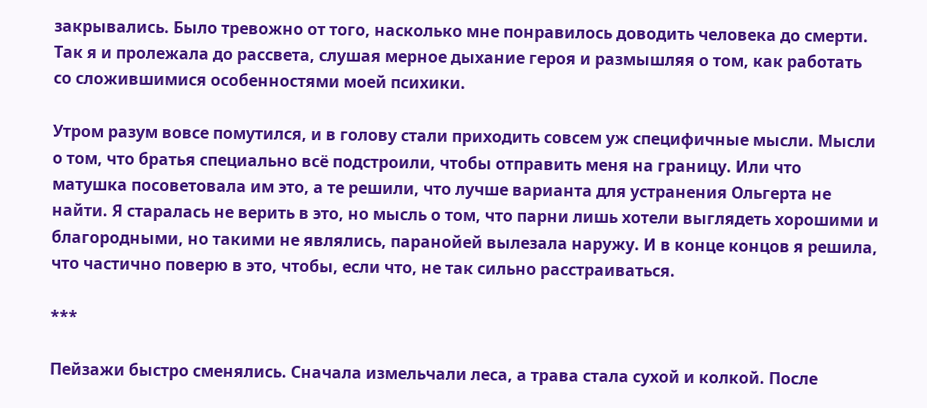закрывались. Было тревожно от того, насколько мне понравилось доводить человека до смерти. Так я и пролежала до рассвета, слушая мерное дыхание героя и размышляя о том, как работать со сложившимися особенностями моей психики.

Утром разум вовсе помутился, и в голову стали приходить совсем уж специфичные мысли. Мысли о том, что братья специально всё подстроили, чтобы отправить меня на границу. Или что матушка посоветовала им это, а те решили, что лучше варианта для устранения Ольгерта не найти. Я старалась не верить в это, но мысль о том, что парни лишь хотели выглядеть хорошими и благородными, но такими не являлись, паранойей вылезала наружу. И в конце концов я решила, что частично поверю в это, чтобы, если что, не так сильно расстраиваться.

***

Пейзажи быстро сменялись. Сначала измельчали леса, а трава стала сухой и колкой. После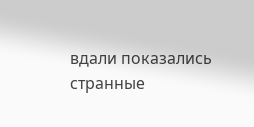вдали показались странные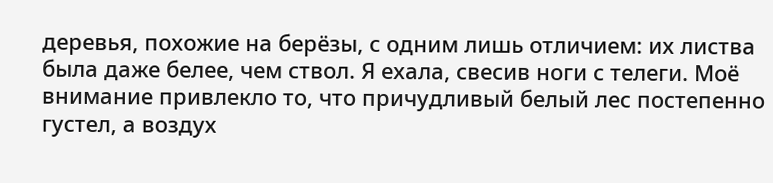деревья, похожие на берёзы, с одним лишь отличием: их листва была даже белее, чем ствол. Я ехала, свесив ноги с телеги. Моё внимание привлекло то, что причудливый белый лес постепенно густел, а воздух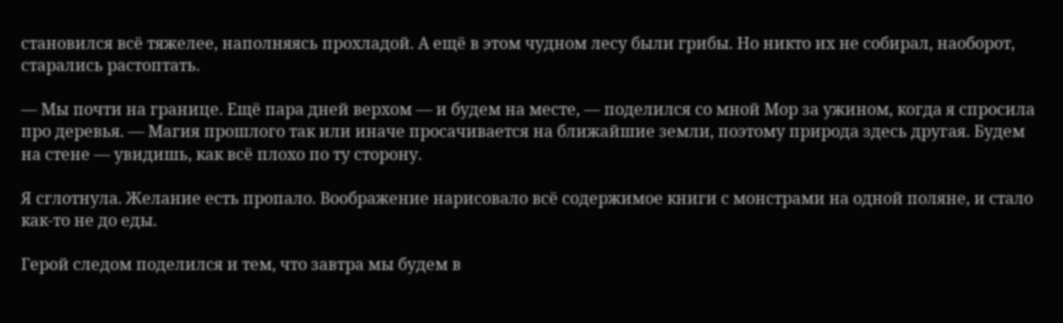становился всё тяжелее, наполняясь прохладой. А ещё в этом чудном лесу были грибы. Но никто их не собирал, наоборот, старались растоптать.

— Мы почти на границе. Ещё пара дней верхом — и будем на месте, — поделился со мной Мор за ужином, когда я спросила про деревья. — Магия прошлого так или иначе просачивается на ближайшие земли, поэтому природа здесь другая. Будем на стене — увидишь, как всё плохо по ту сторону.

Я сглотнула. Желание есть пропало. Воображение нарисовало всё содержимое книги с монстрами на одной поляне, и стало как-то не до еды.

Герой следом поделился и тем, что завтра мы будем в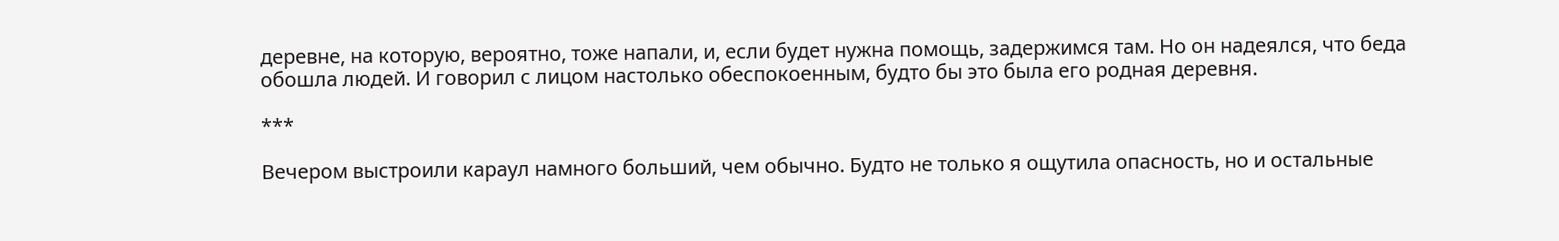деревне, на которую, вероятно, тоже напали, и, если будет нужна помощь, задержимся там. Но он надеялся, что беда обошла людей. И говорил с лицом настолько обеспокоенным, будто бы это была его родная деревня.

***

Вечером выстроили караул намного больший, чем обычно. Будто не только я ощутила опасность, но и остальные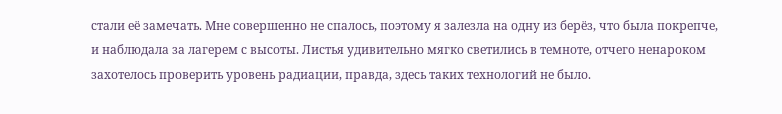стали её замечать. Мне совершенно не спалось, поэтому я залезла на одну из берёз, что была покрепче, и наблюдала за лагерем с высоты. Листья удивительно мягко светились в темноте, отчего ненароком захотелось проверить уровень радиации, правда, здесь таких технологий не было.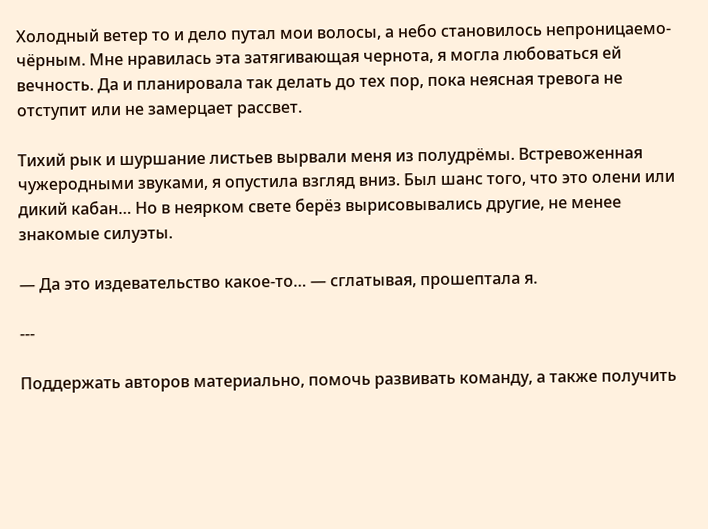Холодный ветер то и дело путал мои волосы, а небо становилось непроницаемо-чёрным. Мне нравилась эта затягивающая чернота, я могла любоваться ей вечность. Да и планировала так делать до тех пор, пока неясная тревога не отступит или не замерцает рассвет.

Тихий рык и шуршание листьев вырвали меня из полудрёмы. Встревоженная чужеродными звуками, я опустила взгляд вниз. Был шанс того, что это олени или дикий кабан… Но в неярком свете берёз вырисовывались другие, не менее знакомые силуэты.

— Да это издевательство какое-то… — сглатывая, прошептала я.

---

Поддержать авторов материально, помочь развивать команду, а также получить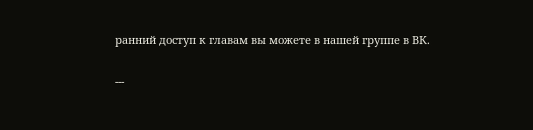ранний доступ к главам вы можете в нашей группе в ВК.

---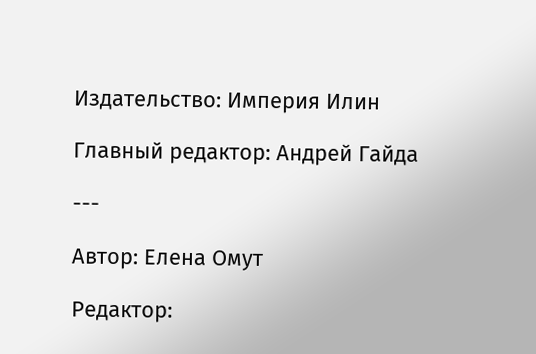Издательство: Империя Илин

Главный редактор: Андрей Гайда

---

Автор: Елена Омут

Редактор: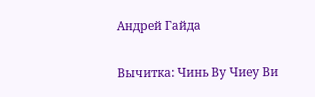Андрей Гайда

Вычитка: Чинь Ву Чиеу Ви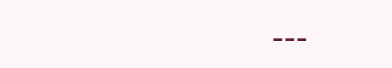---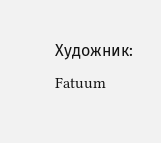Художник: Fatuum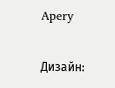Apery

Дизайн: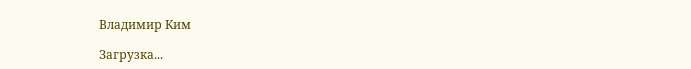Владимир Ким

Загрузка...